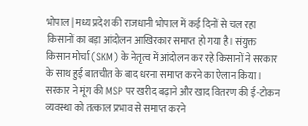भोपाल | मध्य प्रदेश की राजधानी भोपाल में कई दिनों से चल रहा किसानों का बड़ा आंदोलन आखिरकार समाप्त हो गया है। संयुक्त किसान मोर्चा (SKM) के नेतृत्व में आंदोलन कर रहे किसानों ने सरकार के साथ हुई बातचीत के बाद धरना समाप्त करने का ऐलान किया। सरकार ने मूंग की MSP पर खरीद बढ़ाने और खाद वितरण की ई-टोकन व्यवस्था को तत्काल प्रभाव से समाप्त करने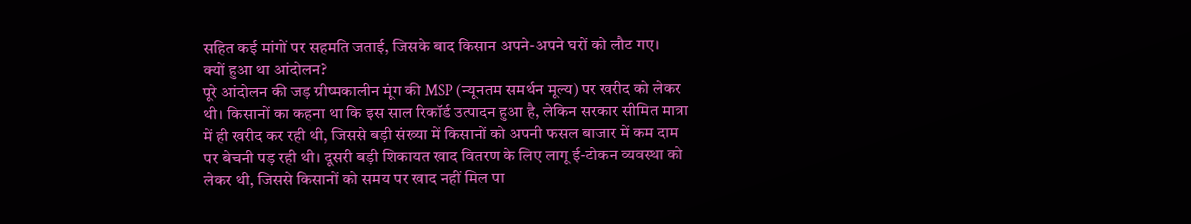सहित कई मांगों पर सहमति जताई, जिसके बाद किसान अपने-अपने घरों को लौट गए।
क्यों हुआ था आंदोलन?
पूरे आंदोलन की जड़ ग्रीष्मकालीन मूंग की MSP (न्यूनतम समर्थन मूल्य) पर खरीद को लेकर थी। किसानों का कहना था कि इस साल रिकॉर्ड उत्पादन हुआ है, लेकिन सरकार सीमित मात्रा में ही खरीद कर रही थी, जिससे बड़ी संख्या में किसानों को अपनी फसल बाजार में कम दाम पर बेचनी पड़ रही थी। दूसरी बड़ी शिकायत खाद वितरण के लिए लागू ई-टोकन व्यवस्था को लेकर थी, जिससे किसानों को समय पर खाद नहीं मिल पा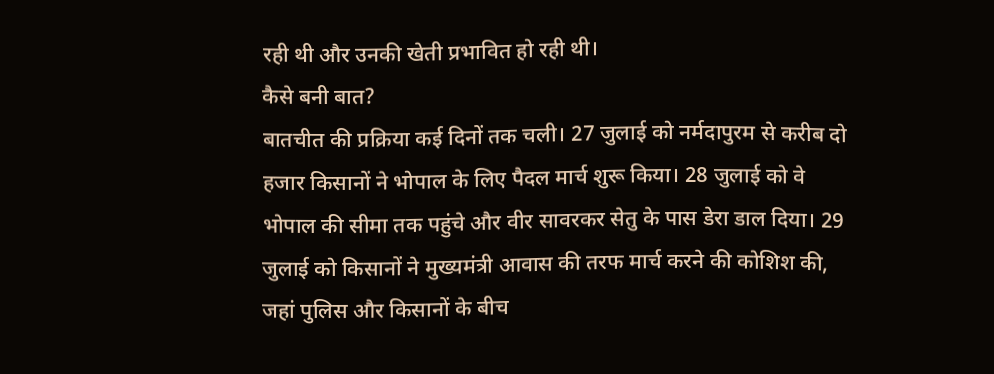रही थी और उनकी खेती प्रभावित हो रही थी।
कैसे बनी बात?
बातचीत की प्रक्रिया कई दिनों तक चली। 27 जुलाई को नर्मदापुरम से करीब दो हजार किसानों ने भोपाल के लिए पैदल मार्च शुरू किया। 28 जुलाई को वे भोपाल की सीमा तक पहुंचे और वीर सावरकर सेतु के पास डेरा डाल दिया। 29 जुलाई को किसानों ने मुख्यमंत्री आवास की तरफ मार्च करने की कोशिश की, जहां पुलिस और किसानों के बीच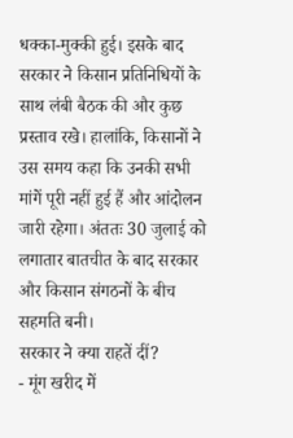धक्का-मुक्की हुई। इसके बाद सरकार ने किसान प्रतिनिधियों के साथ लंबी बैठक की और कुछ प्रस्ताव रखे। हालांकि, किसानों ने उस समय कहा कि उनकी सभी मांगें पूरी नहीं हुई हैं और आंदोलन जारी रहेगा। अंततः 30 जुलाई को लगातार बातचीत के बाद सरकार और किसान संगठनों के बीच सहमति बनी।
सरकार ने क्या राहतें दीं?
- मूंग खरीद में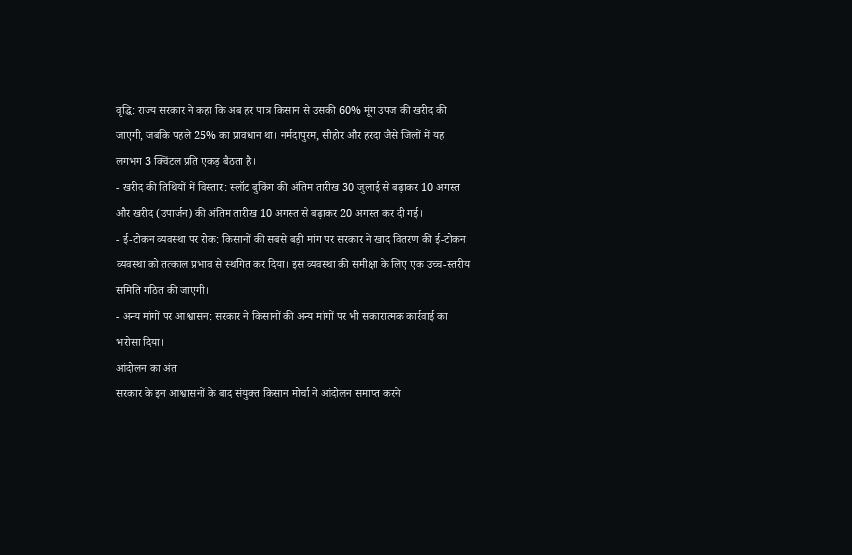वृद्धि: राज्य सरकार ने कहा कि अब हर पात्र किसान से उसकी 60% मूंग उपज की खरीद की जाएगी, जबकि पहले 25% का प्रावधान था। नर्मदापुरम, सीहोर और हरदा जैसे जिलों में यह लगभग 3 क्विंटल प्रति एकड़ बैठता है।
- खरीद की तिथियों में विस्तार: स्लॉट बुकिंग की अंतिम तारीख 30 जुलाई से बढ़ाकर 10 अगस्त और खरीद (उपार्जन) की अंतिम तारीख 10 अगस्त से बढ़ाकर 20 अगस्त कर दी गई।
- ई-टोकन व्यवस्था पर रोक: किसानों की सबसे बड़ी मांग पर सरकार ने खाद वितरण की ई-टोकन व्यवस्था को तत्काल प्रभाव से स्थगित कर दिया। इस व्यवस्था की समीक्षा के लिए एक उच्च-स्तरीय समिति गठित की जाएगी।
- अन्य मांगों पर आश्वासन: सरकार ने किसानों की अन्य मांगों पर भी सकारात्मक कार्रवाई का भरोसा दिया।
आंदोलन का अंत
सरकार के इन आश्वासनों के बाद संयुक्त किसान मोर्चा ने आंदोलन समाप्त करने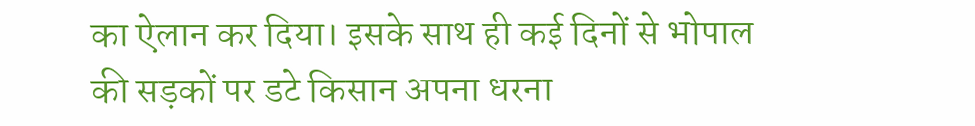का ऐलान कर दिया। इसके साथ ही कई दिनों से भोपाल की सड़कों पर डटे किसान अपना धरना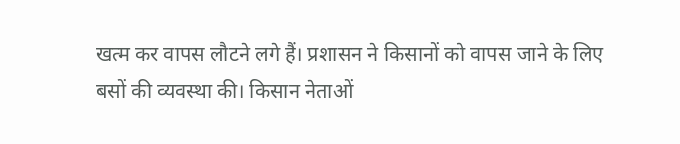खत्म कर वापस लौटने लगे हैं। प्रशासन ने किसानों को वापस जाने के लिए बसों की व्यवस्था की। किसान नेताओं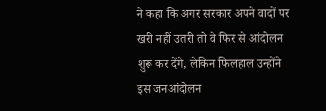ने कहा कि अगर सरकार अपने वादों पर खरी नहीं उतरी तो वे फिर से आंदोलन शुरू कर देंगे, लेकिन फिलहाल उन्होंने इस जनआंदोलन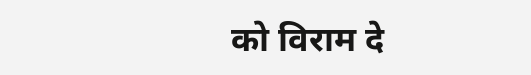को विराम दे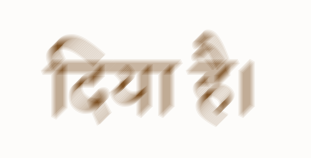दिया है।